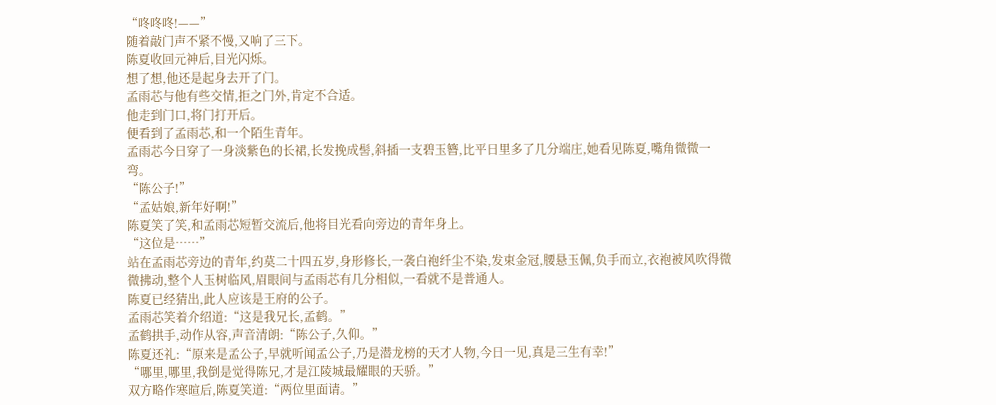“咚咚咚!——”
随着敲门声不紧不慢,又响了三下。
陈夏收回元神后,目光闪烁。
想了想,他还是起身去开了门。
孟雨芯与他有些交情,拒之门外,肯定不合适。
他走到门口,将门打开后。
便看到了孟雨芯,和一个陌生青年。
孟雨芯今日穿了一身淡紫色的长裙,长发挽成髻,斜插一支碧玉簪,比平日里多了几分端庄,她看见陈夏,嘴角微微一弯。
“陈公子!”
“孟姑娘,新年好啊!”
陈夏笑了笑,和孟雨芯短暂交流后,他将目光看向旁边的青年身上。
“这位是……”
站在孟雨芯旁边的青年,约莫二十四五岁,身形修长,一袭白袍纤尘不染,发束金冠,腰悬玉佩,负手而立,衣袍被风吹得微微拂动,整个人玉树临风,眉眼间与孟雨芯有几分相似,一看就不是普通人。
陈夏已经猜出,此人应该是王府的公子。
孟雨芯笑着介绍道:“这是我兄长,孟鹤。”
孟鹤拱手,动作从容,声音清朗:“陈公子,久仰。”
陈夏还礼:“原来是孟公子,早就听闻孟公子,乃是潜龙榜的天才人物,今日一见,真是三生有幸!”
“哪里,哪里,我倒是觉得陈兄,才是江陵城最耀眼的天骄。”
双方略作寒暄后,陈夏笑道:“两位里面请。”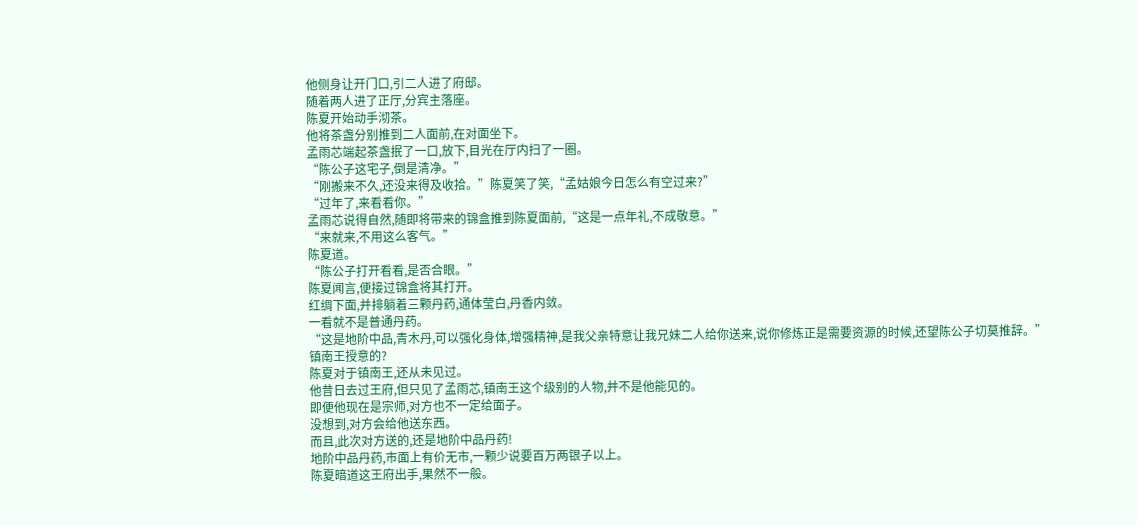他侧身让开门口,引二人进了府邸。
随着两人进了正厅,分宾主落座。
陈夏开始动手沏茶。
他将茶盏分别推到二人面前,在对面坐下。
孟雨芯端起茶盏抿了一口,放下,目光在厅内扫了一圈。
“陈公子这宅子,倒是清净。”
“刚搬来不久,还没来得及收拾。”陈夏笑了笑,“孟姑娘今日怎么有空过来?”
“过年了,来看看你。”
孟雨芯说得自然,随即将带来的锦盒推到陈夏面前,“这是一点年礼,不成敬意。”
“来就来,不用这么客气。”
陈夏道。
“陈公子打开看看,是否合眼。”
陈夏闻言,便接过锦盒将其打开。
红绸下面,并排躺着三颗丹药,通体莹白,丹香内敛。
一看就不是普通丹药。
“这是地阶中品,青木丹,可以强化身体,增强精神,是我父亲特意让我兄妹二人给你送来,说你修炼正是需要资源的时候,还望陈公子切莫推辞。”
镇南王授意的?
陈夏对于镇南王,还从未见过。
他昔日去过王府,但只见了孟雨芯,镇南王这个级别的人物,并不是他能见的。
即便他现在是宗师,对方也不一定给面子。
没想到,对方会给他送东西。
而且,此次对方送的,还是地阶中品丹药!
地阶中品丹药,市面上有价无市,一颗少说要百万两银子以上。
陈夏暗道这王府出手,果然不一般。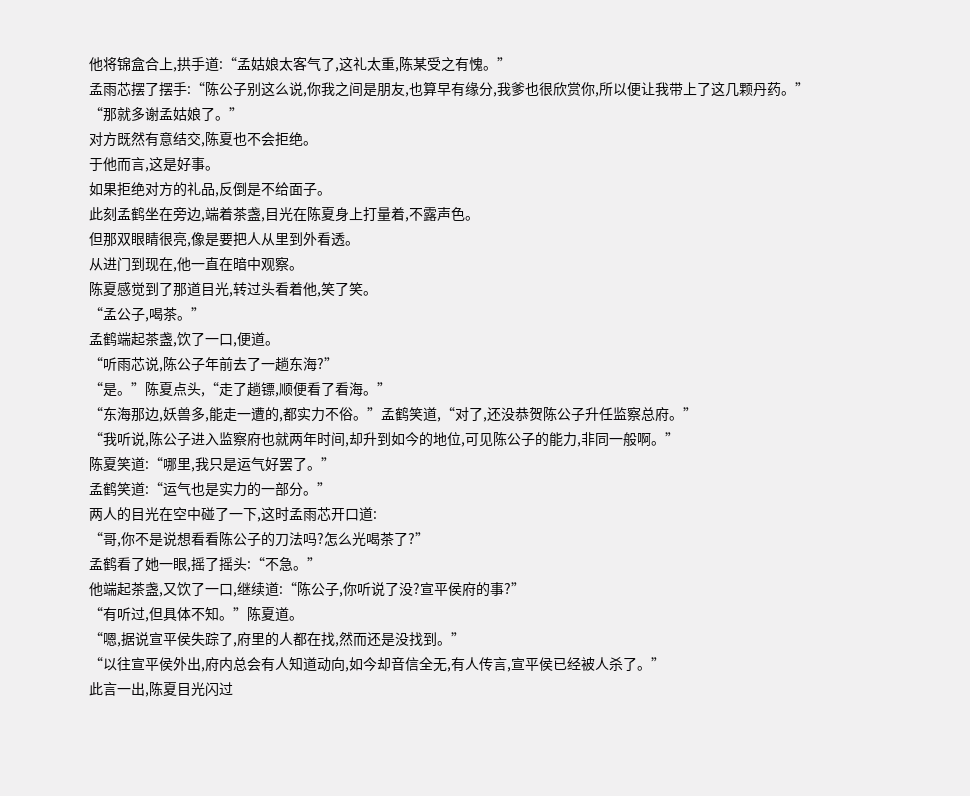他将锦盒合上,拱手道:“孟姑娘太客气了,这礼太重,陈某受之有愧。”
孟雨芯摆了摆手:“陈公子别这么说,你我之间是朋友,也算早有缘分,我爹也很欣赏你,所以便让我带上了这几颗丹药。”
“那就多谢孟姑娘了。”
对方既然有意结交,陈夏也不会拒绝。
于他而言,这是好事。
如果拒绝对方的礼品,反倒是不给面子。
此刻孟鹤坐在旁边,端着茶盏,目光在陈夏身上打量着,不露声色。
但那双眼睛很亮,像是要把人从里到外看透。
从进门到现在,他一直在暗中观察。
陈夏感觉到了那道目光,转过头看着他,笑了笑。
“孟公子,喝茶。”
孟鹤端起茶盏,饮了一口,便道。
“听雨芯说,陈公子年前去了一趟东海?”
“是。”陈夏点头,“走了趟镖,顺便看了看海。”
“东海那边,妖兽多,能走一遭的,都实力不俗。”孟鹤笑道,“对了,还没恭贺陈公子升任监察总府。”
“我听说,陈公子进入监察府也就两年时间,却升到如今的地位,可见陈公子的能力,非同一般啊。”
陈夏笑道:“哪里,我只是运气好罢了。”
孟鹤笑道:“运气也是实力的一部分。”
两人的目光在空中碰了一下,这时孟雨芯开口道:
“哥,你不是说想看看陈公子的刀法吗?怎么光喝茶了?”
孟鹤看了她一眼,摇了摇头:“不急。”
他端起茶盏,又饮了一口,继续道:“陈公子,你听说了没?宣平侯府的事?”
“有听过,但具体不知。”陈夏道。
“嗯,据说宣平侯失踪了,府里的人都在找,然而还是没找到。”
“以往宣平侯外出,府内总会有人知道动向,如今却音信全无,有人传言,宣平侯已经被人杀了。”
此言一出,陈夏目光闪过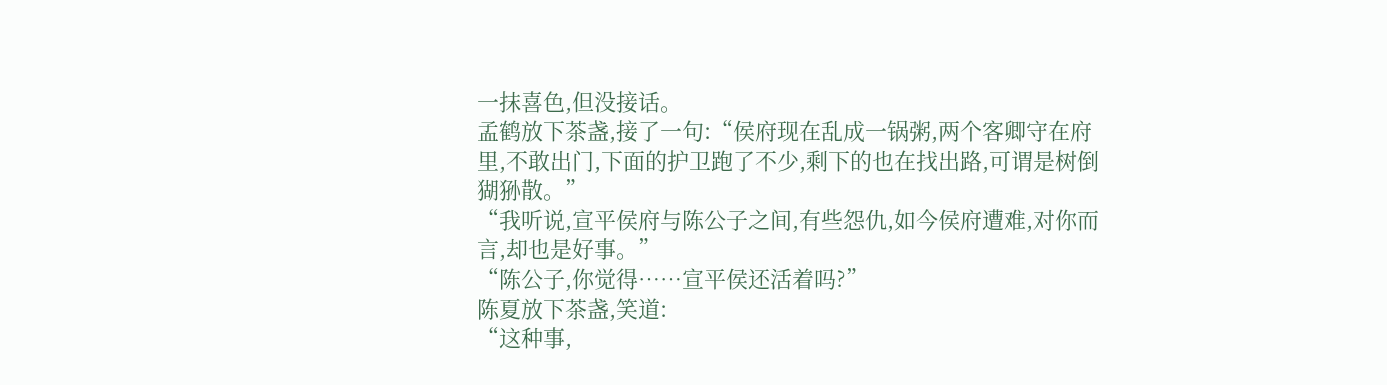一抹喜色,但没接话。
孟鹤放下茶盏,接了一句:“侯府现在乱成一锅粥,两个客卿守在府里,不敢出门,下面的护卫跑了不少,剩下的也在找出路,可谓是树倒猢狲散。”
“我听说,宣平侯府与陈公子之间,有些怨仇,如今侯府遭难,对你而言,却也是好事。”
“陈公子,你觉得……宣平侯还活着吗?”
陈夏放下茶盏,笑道:
“这种事,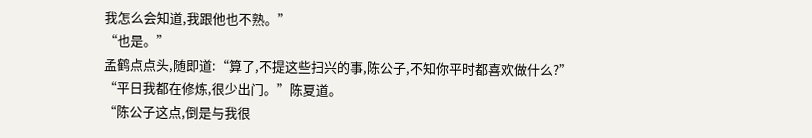我怎么会知道,我跟他也不熟。”
“也是。”
孟鹤点点头,随即道:“算了,不提这些扫兴的事,陈公子,不知你平时都喜欢做什么?”
“平日我都在修炼,很少出门。”陈夏道。
“陈公子这点,倒是与我很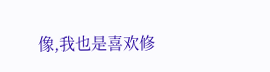像,我也是喜欢修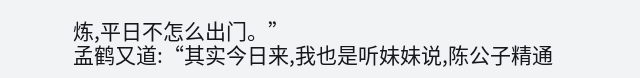炼,平日不怎么出门。”
孟鹤又道:“其实今日来,我也是听妹妹说,陈公子精通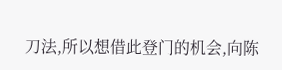刀法,所以想借此登门的机会,向陈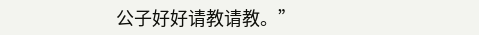公子好好请教请教。”